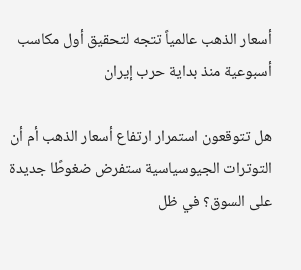أسعار الذهب عالمياً تتجه لتحقيق أول مكاسب أسبوعية منذ بداية حرب إيران

هل تتوقعون استمرار ارتفاع أسعار الذهب أم أن التوترات الجيوسياسية ستفرض ضغوطًا جديدة على السوق؟ في ظل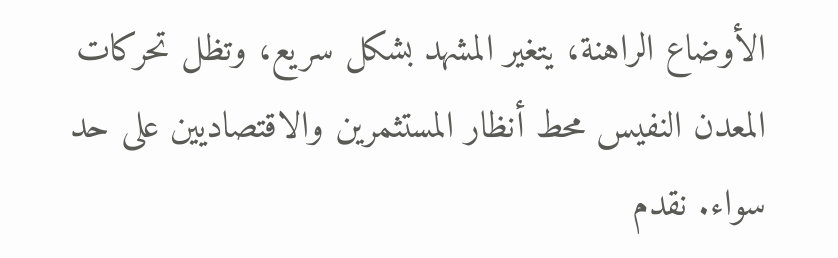الأوضاع الراهنة، يتغير المشهد بشكل سريع، وتظل تحركات المعدن النفيس محط أنظار المستثمرين والاقتصاديين على حد سواء. نقدم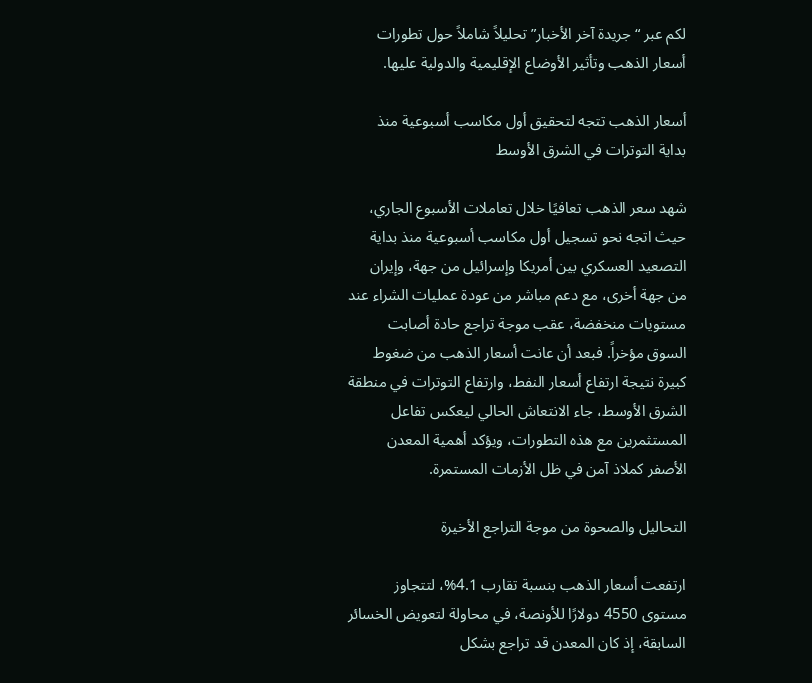لكم عبر “جريدة آخر الأخبار” تحليلاً شاملاً حول تطورات أسعار الذهب وتأثير الأوضاع الإقليمية والدولية عليها.

أسعار الذهب تتجه لتحقيق أول مكاسب أسبوعية منذ بداية التوترات في الشرق الأوسط

شهد سعر الذهب تعافيًا خلال تعاملات الأسبوع الجاري، حيث اتجه نحو تسجيل أول مكاسب أسبوعية منذ بداية التصعيد العسكري بين أمريكا وإسرائيل من جهة، وإيران من جهة أخرى، مع دعم مباشر من عودة عمليات الشراء عند مستويات منخفضة، عقب موجة تراجع حادة أصابت السوق مؤخراً. فبعد أن عانت أسعار الذهب من ضغوط كبيرة نتيجة ارتفاع أسعار النفط، وارتفاع التوترات في منطقة الشرق الأوسط، جاء الانتعاش الحالي ليعكس تفاعل المستثمرين مع هذه التطورات، ويؤكد أهمية المعدن الأصفر كملاذ آمن في ظل الأزمات المستمرة.

التحاليل والصحوة من موجة التراجع الأخيرة

ارتفعت أسعار الذهب بنسبة تقارب 4.1%، لتتجاوز مستوى 4550 دولارًا للأونصة، في محاولة لتعويض الخسائر السابقة، إذ كان المعدن قد تراجع بشكل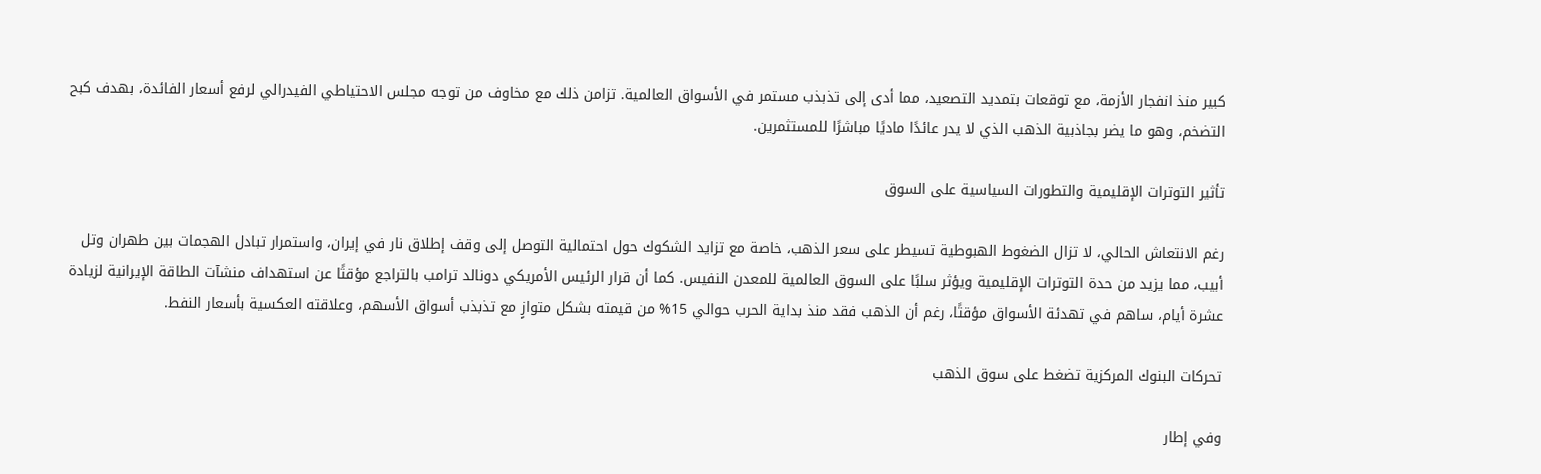كبير منذ انفجار الأزمة، مع توقعات بتمديد التصعيد، مما أدى إلى تذبذب مستمر في الأسواق العالمية. تزامن ذلك مع مخاوف من توجه مجلس الاحتياطي الفيدرالي لرفع أسعار الفائدة، بهدف كبح التضخم، وهو ما يضر بجاذبية الذهب الذي لا يدر عائدًا ماديًا مباشرًا للمستثمرين.

تأثير التوترات الإقليمية والتطورات السياسية على السوق

رغم الانتعاش الحالي، لا تزال الضغوط الهبوطية تسيطر على سعر الذهب، خاصة مع تزايد الشكوك حول احتمالية التوصل إلى وقف إطلاق نار في إيران، واستمرار تبادل الهجمات بين طهران وتل أبيب، مما يزيد من حدة التوترات الإقليمية ويؤثر سلبًا على السوق العالمية للمعدن النفيس. كما أن قرار الرئيس الأمريكي دونالد ترامب بالتراجع مؤقتًا عن استهداف منشآت الطاقة الإيرانية لزيادة عشرة أيام، ساهم في تهدئة الأسواق مؤقتًا، رغم أن الذهب فقد منذ بداية الحرب حوالي 15% من قيمته بشكل متوازٍ مع تذبذب أسواق الأسهم، وعلاقته العكسية بأسعار النفط.

تحركات البنوك المركزية تضغط على سوق الذهب

وفي إطار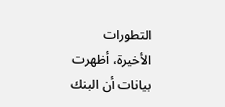التطورات الأخيرة، أظهرت بيانات أن البنك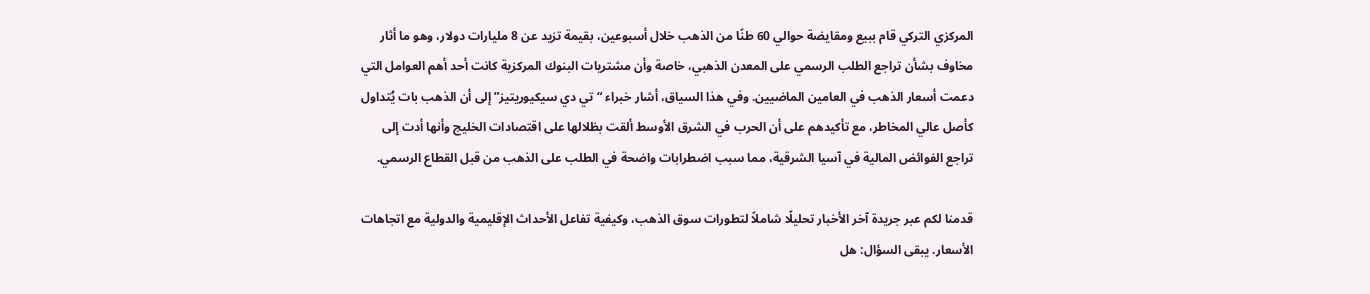المركزي التركي قام ببيع ومقايضة حوالي 60 طنًا من الذهب خلال أسبوعين، بقيمة تزيد عن 8 مليارات دولار، وهو ما أثار مخاوف بشأن تراجع الطلب الرسمي على المعدن الذهبي، خاصة وأن مشتريات البنوك المركزية كانت أحد أهم العوامل التي دعمت أسعار الذهب في العامين الماضيين. وفي هذا السياق، أشار خبراء “تي دي سيكيوريتيز” إلى أن الذهب بات يُتداول كأصل عالي المخاطر، مع تأكيدهم على أن الحرب في الشرق الأوسط ألقت بظلالها على اقتصادات الخليج وأنها أدت إلى تراجع الفوائض المالية في آسيا الشرقية، مما سبب اضطرابات واضحة في الطلب على الذهب من قبل القطاع الرسمي.

قدمنا لكم عبر جريدة آخر الأخبار تحليلًا شاملاً لتطورات سوق الذهب، وكيفية تفاعل الأحداث الإقليمية والدولية مع اتجاهات الأسعار. يبقى السؤال: هل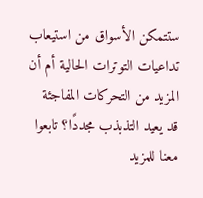ستتمكن الأسواق من استيعاب تداعيات التوترات الحالية أم أن المزيد من التحركات المفاجئة قد يعيد التذبذب مجددًا؟ تابعوا معنا للمزيد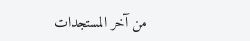من آخر المستجدات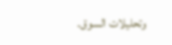وتحليلات السوق.